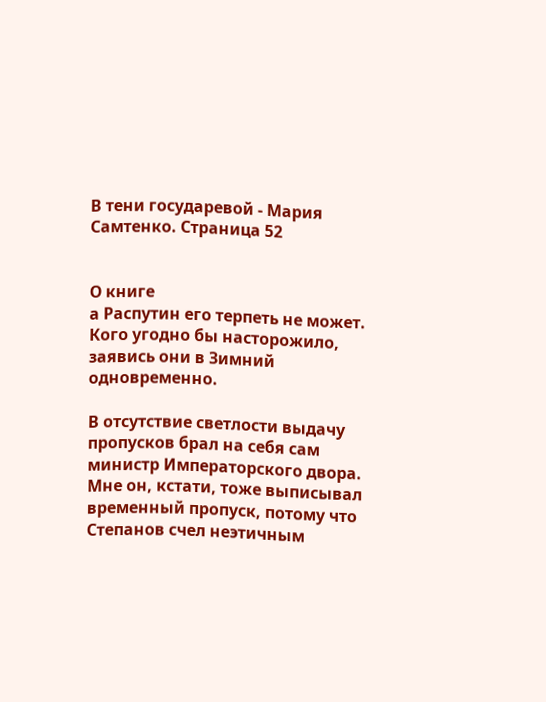В тени государевой - Мария Самтенко. Страница 52


О книге
а Распутин его терпеть не может. Кого угодно бы насторожило, заявись они в Зимний одновременно.

В отсутствие светлости выдачу пропусков брал на себя сам министр Императорского двора. Мне он, кстати, тоже выписывал временный пропуск, потому что Степанов счел неэтичным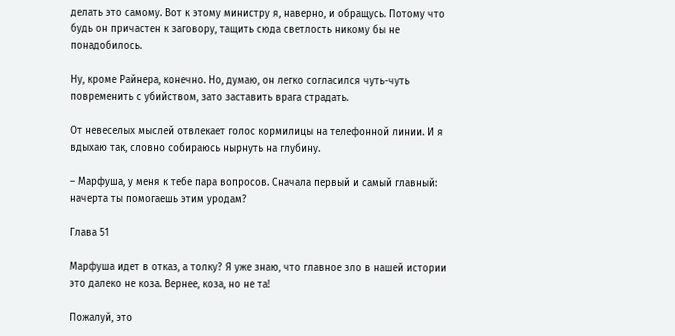делать это самому. Вот к этому министру я, наверно, и обращусь. Потому что будь он причастен к заговору, тащить сюда светлость никому бы не понадобилось.

Ну, кроме Райнера, конечно. Но, думаю, он легко согласился чуть-чуть повременить с убийством, зато заставить врага страдать.

От невеселых мыслей отвлекает голос кормилицы на телефонной линии. И я вдыхаю так, словно собираюсь нырнуть на глубину.

– Марфуша, у меня к тебе пара вопросов. Сначала первый и самый главный: начерта ты помогаешь этим уродам?

Глава 51

Марфуша идет в отказ, а толку? Я уже знаю, что главное зло в нашей истории это далеко не коза. Вернее, коза, но не та!

Пожалуй, это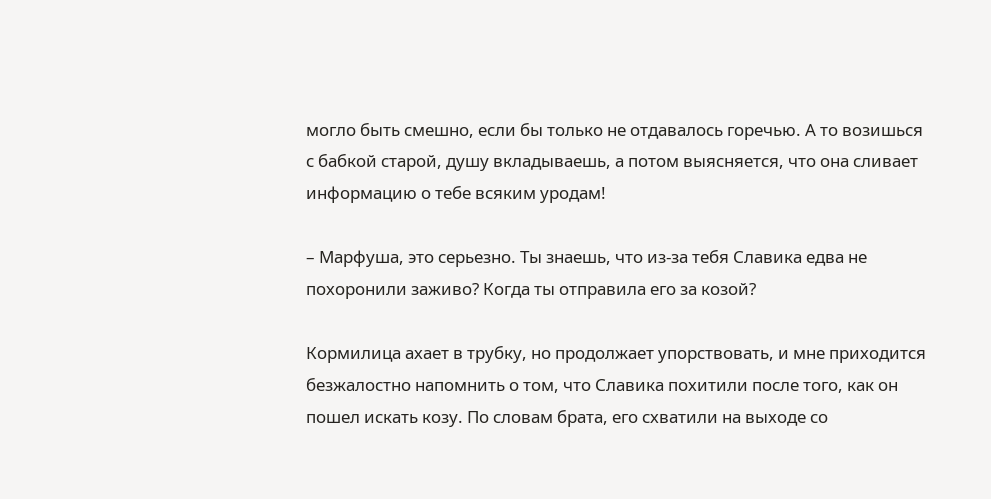могло быть смешно, если бы только не отдавалось горечью. А то возишься с бабкой старой, душу вкладываешь, а потом выясняется, что она сливает информацию о тебе всяким уродам!

– Марфуша, это серьезно. Ты знаешь, что из-за тебя Славика едва не похоронили заживо? Когда ты отправила его за козой?

Кормилица ахает в трубку, но продолжает упорствовать, и мне приходится безжалостно напомнить о том, что Славика похитили после того, как он пошел искать козу. По словам брата, его схватили на выходе со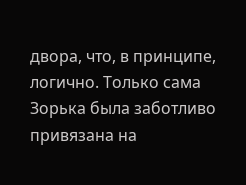двора, что, в принципе, логично. Только сама Зорька была заботливо привязана на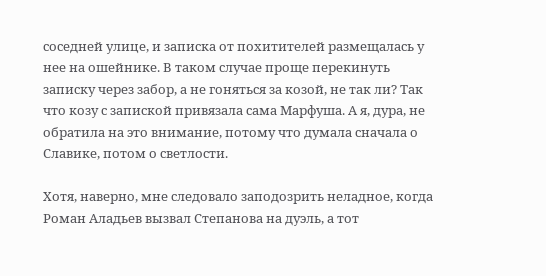соседней улице, и записка от похитителей размещалась у нее на ошейнике. В таком случае проще перекинуть записку через забор, а не гоняться за козой, не так ли? Так что козу с запиской привязала сама Марфуша. А я, дура, не обратила на это внимание, потому что думала сначала о Славике, потом о светлости.

Хотя, наверно, мне следовало заподозрить неладное, когда Роман Аладьев вызвал Степанова на дуэль, а тот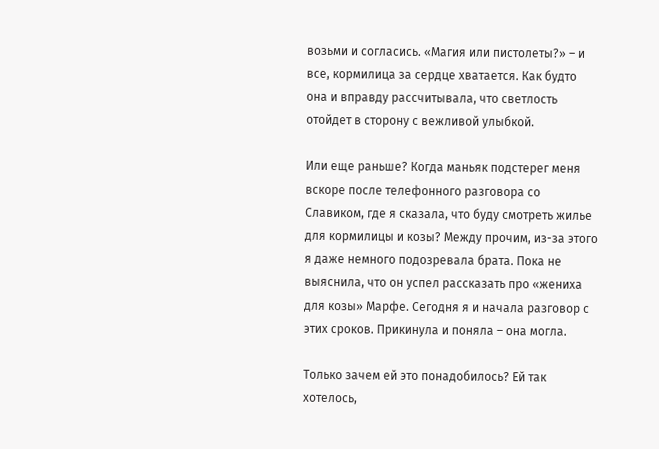возьми и согласись. «Магия или пистолеты?» – и все, кормилица за сердце хватается. Как будто она и вправду рассчитывала, что светлость отойдет в сторону с вежливой улыбкой.

Или еще раньше? Когда маньяк подстерег меня вскоре после телефонного разговора со Славиком, где я сказала, что буду смотреть жилье для кормилицы и козы? Между прочим, из-за этого я даже немного подозревала брата. Пока не выяснила, что он успел рассказать про «жениха для козы» Марфе. Сегодня я и начала разговор с этих сроков. Прикинула и поняла – она могла.

Только зачем ей это понадобилось? Ей так хотелось,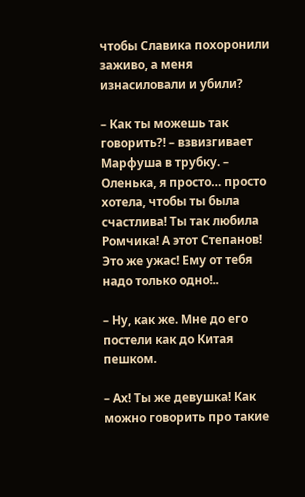чтобы Славика похоронили заживо, а меня изнасиловали и убили?

– Как ты можешь так говорить?! – взвизгивает Марфуша в трубку. – Оленька, я просто… просто хотела, чтобы ты была счастлива! Ты так любила Ромчика! А этот Степанов! Это же ужас! Ему от тебя надо только одно!..

– Ну, как же. Мне до его постели как до Китая пешком.

– Ах! Ты же девушка! Как можно говорить про такие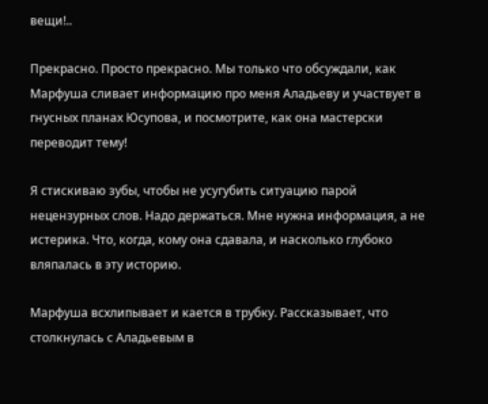вещи!..

Прекрасно. Просто прекрасно. Мы только что обсуждали, как Марфуша сливает информацию про меня Аладьеву и участвует в гнусных планах Юсупова, и посмотрите, как она мастерски переводит тему!

Я стискиваю зубы, чтобы не усугубить ситуацию парой нецензурных слов. Надо держаться. Мне нужна информация, а не истерика. Что, когда, кому она сдавала, и насколько глубоко вляпалась в эту историю.

Марфуша всхлипывает и кается в трубку. Рассказывает, что столкнулась с Аладьевым в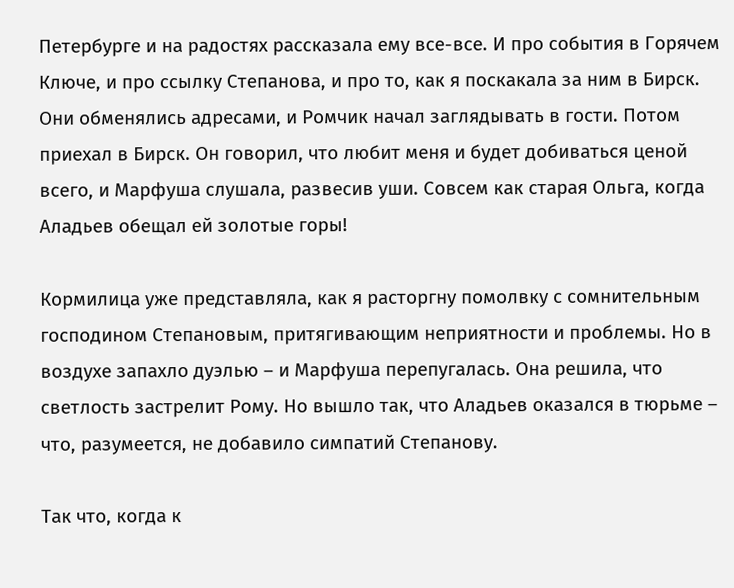Петербурге и на радостях рассказала ему все-все. И про события в Горячем Ключе, и про ссылку Степанова, и про то, как я поскакала за ним в Бирск. Они обменялись адресами, и Ромчик начал заглядывать в гости. Потом приехал в Бирск. Он говорил, что любит меня и будет добиваться ценой всего, и Марфуша слушала, развесив уши. Совсем как старая Ольга, когда Аладьев обещал ей золотые горы!

Кормилица уже представляла, как я расторгну помолвку с сомнительным господином Степановым, притягивающим неприятности и проблемы. Но в воздухе запахло дуэлью – и Марфуша перепугалась. Она решила, что светлость застрелит Рому. Но вышло так, что Аладьев оказался в тюрьме – что, разумеется, не добавило симпатий Степанову.

Так что, когда к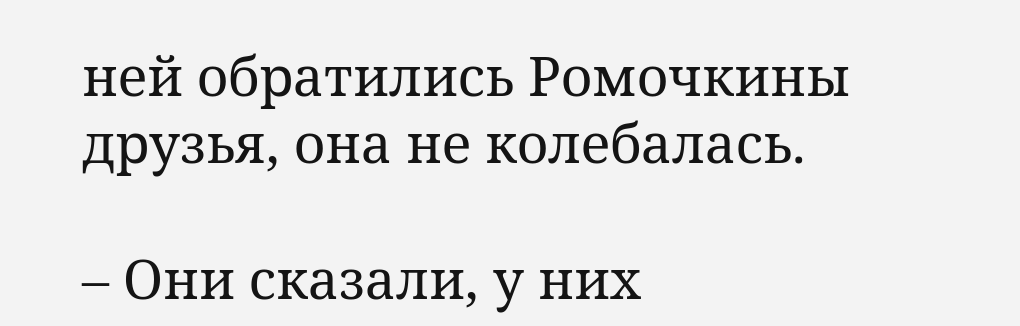ней обратились Ромочкины друзья, она не колебалась.

– Они сказали, у них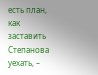есть план, как заставить Степанова уехать, –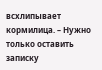всхлипывает кормилица. – Нужно только оставить записку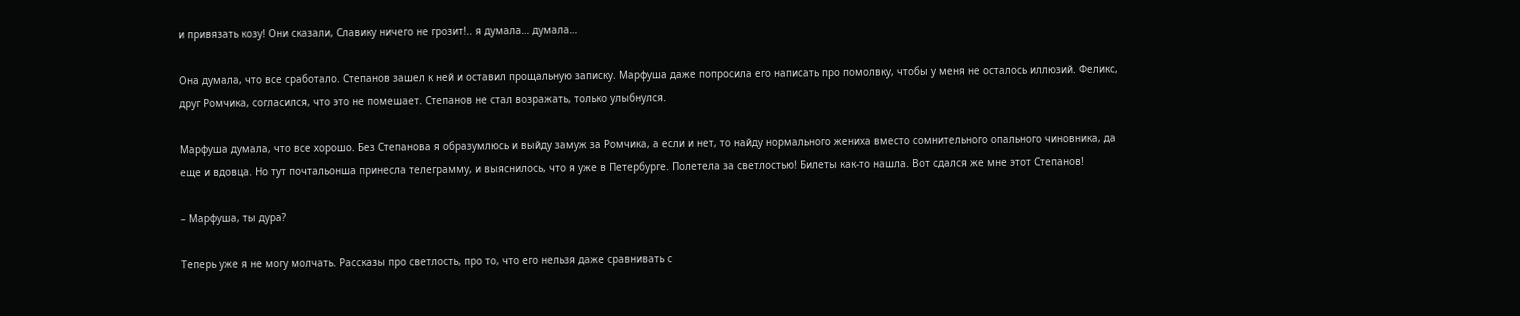и привязать козу! Они сказали, Славику ничего не грозит!.. я думала… думала…

Она думала, что все сработало. Степанов зашел к ней и оставил прощальную записку. Марфуша даже попросила его написать про помолвку, чтобы у меня не осталось иллюзий. Феликс, друг Ромчика, согласился, что это не помешает. Степанов не стал возражать, только улыбнулся.

Марфуша думала, что все хорошо. Без Степанова я образумлюсь и выйду замуж за Ромчика, а если и нет, то найду нормального жениха вместо сомнительного опального чиновника, да еще и вдовца. Но тут почтальонша принесла телеграмму, и выяснилось, что я уже в Петербурге. Полетела за светлостью! Билеты как-то нашла. Вот сдался же мне этот Степанов!

– Марфуша, ты дура?

Теперь уже я не могу молчать. Рассказы про светлость, про то, что его нельзя даже сравнивать с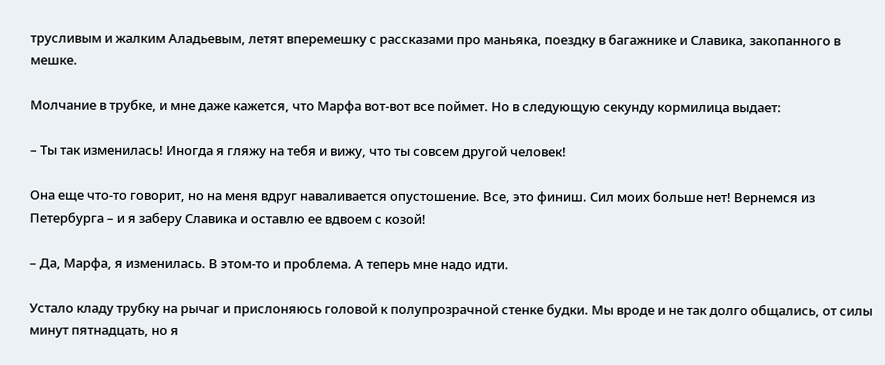трусливым и жалким Аладьевым, летят вперемешку с рассказами про маньяка, поездку в багажнике и Славика, закопанного в мешке.

Молчание в трубке, и мне даже кажется, что Марфа вот-вот все поймет. Но в следующую секунду кормилица выдает:

– Ты так изменилась! Иногда я гляжу на тебя и вижу, что ты совсем другой человек!

Она еще что-то говорит, но на меня вдруг наваливается опустошение. Все, это финиш. Сил моих больше нет! Вернемся из Петербурга – и я заберу Славика и оставлю ее вдвоем с козой!

– Да, Марфа, я изменилась. В этом-то и проблема. А теперь мне надо идти.

Устало кладу трубку на рычаг и прислоняюсь головой к полупрозрачной стенке будки. Мы вроде и не так долго общались, от силы минут пятнадцать, но я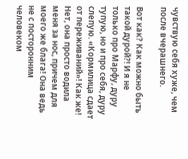чувствую себя хуже, чем после вчерашнего.

Вот как? Как можно быть такой дурой?! И я не только про Марфу, дуру тупую, но и про себя, дуру слепую. «Кормилица сдает от переживаний»! Как же! Нет, она просто водила меня за нос, причем для моего же блага! Она ведь не с посторонним человеком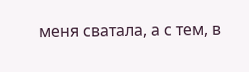меня сватала, а с тем, в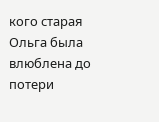кого старая Ольга была влюблена до потери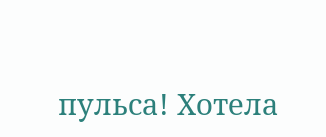пульса! Хотела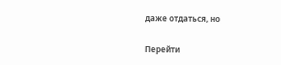даже отдаться, но

Перейти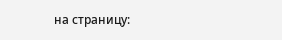на страницу: